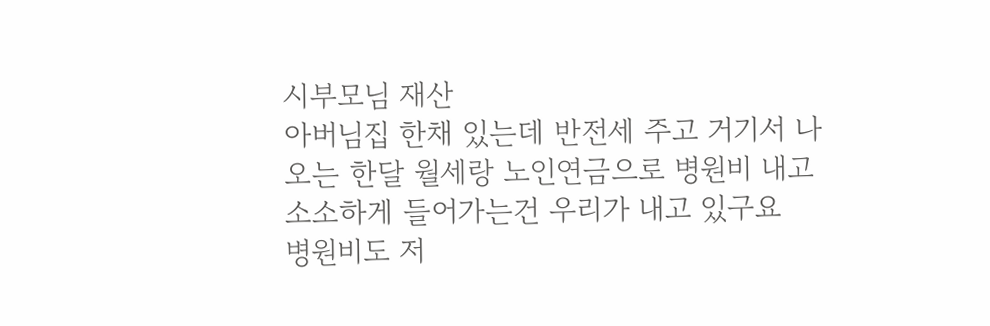시부모님 재산
아버님집 한채 있는데 반전세 주고 거기서 나오는 한달 월세랑 노인연금으로 병원비 내고 소소하게 들어가는건 우리가 내고 있구요
병원비도 저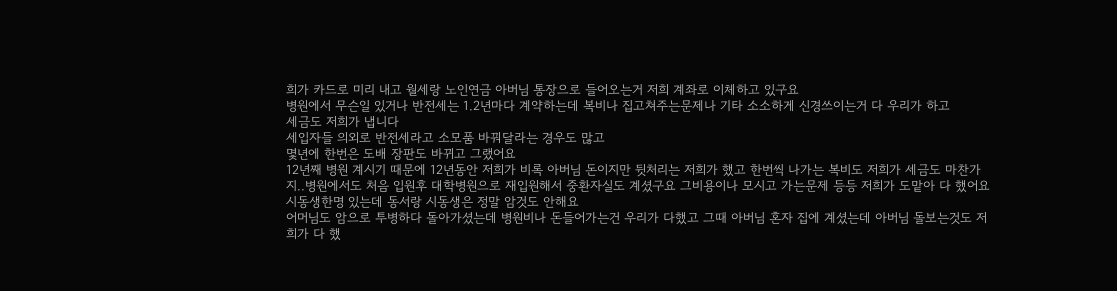희가 카드로 미리 내고 월세랑 노인연금 아버님 통장으로 들어오는거 저희 계좌로 이체하고 있구요
병원에서 무슨일 있거나 반전세는 1.2년마다 계약하는데 복비나 집고쳐주는문제나 기타 소소하게 신경쓰이는거 다 우리가 하고
세금도 저희가 냅니다
세입자들 의외로 반전세라고 소모품 바꿔달라는 경우도 많고
몇년에 한번은 도배 장판도 바뀌고 그랬어요
12년째 병원 계시기 때문에 12년동안 저희가 비록 아버님 돈이지만 뒷처리는 저희가 했고 한번씩 나가는 복비도 저희가 세금도 마찬가지..병원에서도 처음 입원후 대학병원으로 재입원해서 중환자실도 계셨구요 그비용이나 모시고 가는문제 등등 저희가 도맡아 다 했어요 시동생한명 있는데 동서랑 시동생은 정말 암것도 안해요
어머님도 암으로 투병하다 돌아가셨는데 병원비나 돈들어가는건 우리가 다했고 그때 아버님 혼자 집에 계셨는데 아버님 돌보는것도 저희가 다 했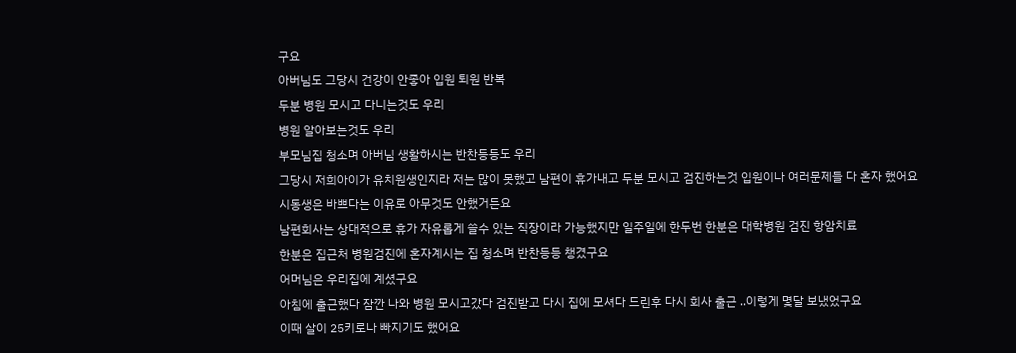구요
아버님도 그당시 건강이 안좋아 입원 퇴원 반복
두분 병원 모시고 다니는것도 우리
병원 알아보는것도 우리
부모님집 청소며 아버님 생활하시는 반찬등등도 우리
그당시 저희아이가 유치원생인지라 저는 많이 못했고 남편이 휴가내고 두분 모시고 검진하는것 입원이나 여러문제들 다 혼자 했어요
시동생은 바쁘다는 이유로 아무것도 안했거든요
남편회사는 상대적으로 휴가 자유롭게 쓸수 있는 직장이라 가능했지만 일주일에 한두번 한분은 대학병원 검진 항암치료
한분은 집근처 병원검진에 혼자계시는 집 청소며 반찬등등 챙겼구요
어머님은 우리집에 계셨구요
아침에 출근했다 잠깐 나와 병원 모시고갔다 검진받고 다시 집에 모셔다 드린후 다시 회사 출근 ..이렇게 몇달 보냈었구요
이때 살이 25키로나 빠지기도 했어요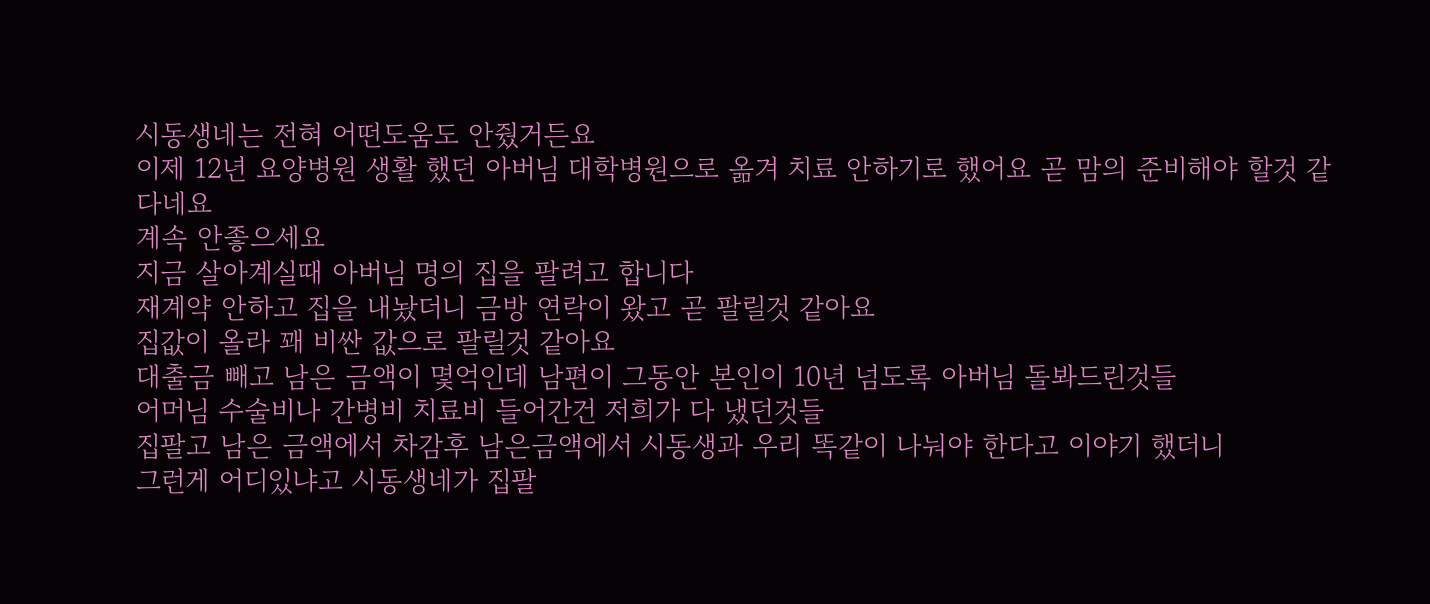시동생네는 전혀 어떤도움도 안줬거든요
이제 12년 요양병원 생활 했던 아버님 대학병원으로 옮겨 치료 안하기로 했어요 곧 맘의 준비해야 할것 같다네요
계속 안좋으세요
지금 살아계실때 아버님 명의 집을 팔려고 합니다
재계약 안하고 집을 내놨더니 금방 연락이 왔고 곧 팔릴것 같아요
집값이 올라 꽤 비싼 값으로 팔릴것 같아요
대출금 빼고 남은 금액이 몇억인데 남편이 그동안 본인이 10년 넘도록 아버님 돌봐드린것들
어머님 수술비나 간병비 치료비 들어간건 저희가 다 냈던것들
집팔고 남은 금액에서 차감후 남은금액에서 시동생과 우리 똑같이 나눠야 한다고 이야기 했더니
그런게 어디있냐고 시동생네가 집팔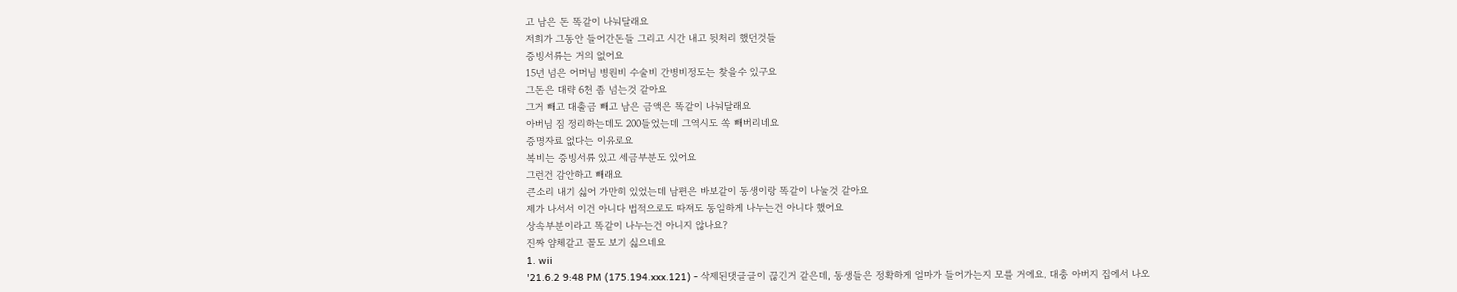고 남은 돈 똑같이 나눠달래요
저희가 그동안 들어간돈들 그리고 시간 내고 뒷처리 했던것들
증빙서류는 거의 없어요
15년 넘은 어머님 병원비 수술비 간병비정도는 찾을수 있구요
그돈은 대략 6천 좀 넘는것 같아요
그거 빼고 대출금 빼고 남은 금액은 똑같이 나눠달래요
아버님 짐 정리하는데도 200들었는데 그역시도 쏙 빼버리네요
증명자료 없다는 이유로요
복비는 증빙서류 있고 세금부분도 있어요
그런건 감안하고 빼래요
큰소리 내기 싫어 가만히 있었는데 남편은 바보같이 동생이랑 똑같이 나눌것 같아요
제가 나서서 이건 아니다 법적으로도 따져도 동일하게 나누는건 아니다 했어요
상속부분이라고 똑같이 나누는건 아니지 않나요?
진짜 얌체같고 꼴도 보기 싫으네요
1. wii
'21.6.2 9:48 PM (175.194.xxx.121) - 삭제된댓글글이 끊긴거 같은데, 동생들은 정확하게 얼마가 들어가는지 모를 거에요. 대충 아버지 집에서 나오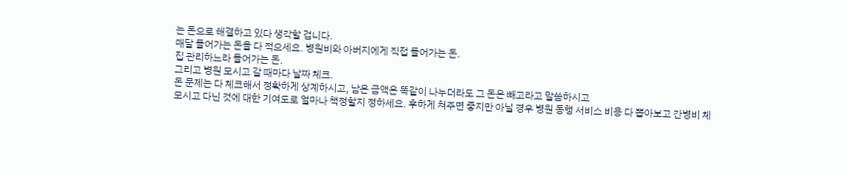는 돈으로 해결하고 있다 생각할 겁니다.
매달 들어가는 돈을 다 적으세요. 병원비와 아버지에게 직접 들어가는 돈.
집 관리하느라 들어가는 돈.
그리고 병원 모시고 갈 때마다 날짜 체크.
돈 문제는 다 체크해서 정확하게 상계하시고, 남은 금액은 똑같이 나누더라도 그 돈은 빼고라고 말씀하시고
모시고 다닌 것에 대한 기여도로 얼마나 책정할지 정하세요. 후하게 쳐주면 좋지만 아닐 경우 병원 동행 서비스 비용 다 뽑아보고 간병비 체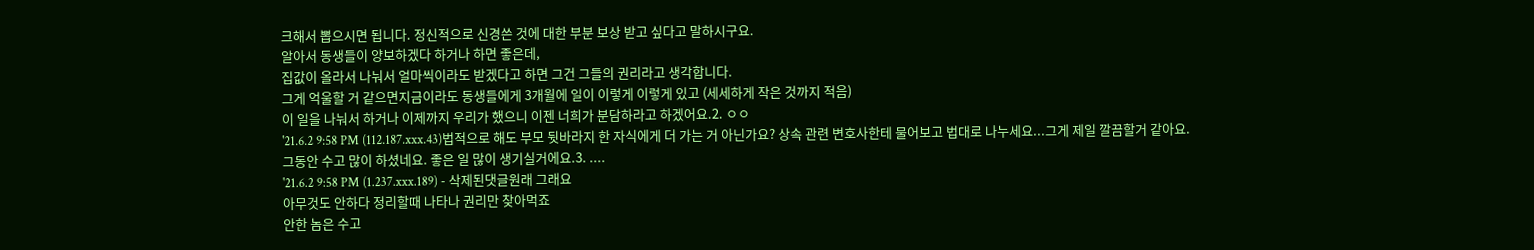크해서 뽑으시면 됩니다. 정신적으로 신경쓴 것에 대한 부분 보상 받고 싶다고 말하시구요.
알아서 동생들이 양보하겠다 하거나 하면 좋은데,
집값이 올라서 나눠서 얼마씩이라도 받겠다고 하면 그건 그들의 권리라고 생각합니다.
그게 억울할 거 같으면지금이라도 동생들에게 3개월에 일이 이렇게 이렇게 있고 (세세하게 작은 것까지 적음)
이 일을 나눠서 하거나 이제까지 우리가 했으니 이젠 너희가 분담하라고 하겠어요.2. ㅇㅇ
'21.6.2 9:58 PM (112.187.xxx.43)법적으로 해도 부모 뒷바라지 한 자식에게 더 가는 거 아닌가요? 상속 관련 변호사한테 물어보고 법대로 나누세요...그게 제일 깔끔할거 같아요.
그동안 수고 많이 하셨네요. 좋은 일 많이 생기실거에요.3. ....
'21.6.2 9:58 PM (1.237.xxx.189) - 삭제된댓글원래 그래요
아무것도 안하다 정리할때 나타나 권리만 찾아먹죠
안한 놈은 수고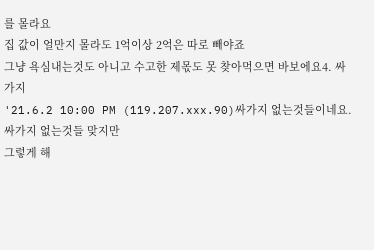를 몰라요
집 값이 얼만지 몰라도 1억이상 2억은 따로 빼야죠
그냥 욕심내는것도 아니고 수고한 제몫도 못 찾아먹으면 바보에요4. 싸가지
'21.6.2 10:00 PM (119.207.xxx.90)싸가지 없는것들이네요.
싸가지 없는것들 맞지만
그렇게 해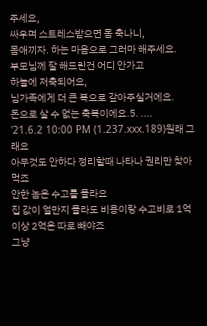주세요,
싸우며 스트레스받으면 몸 축나니,
몸애끼자. 하는 마음으로 그러마 해주세요.
부모님께 잘 해드린건 어디 안가고
하늘에 저축되어요,
님가족에게 더 큰 복으로 갚아주실거에요.
돈으로 살 수 없는 축복이에요.5. ....
'21.6.2 10:00 PM (1.237.xxx.189)원래 그래요
아무것도 안하다 정리할때 나타나 권리만 찾아먹죠
안한 놈은 수고를 몰라요
집 값이 얼만지 몰라도 비용이랑 수고비로 1억이상 2억은 따로 빼야죠
그냥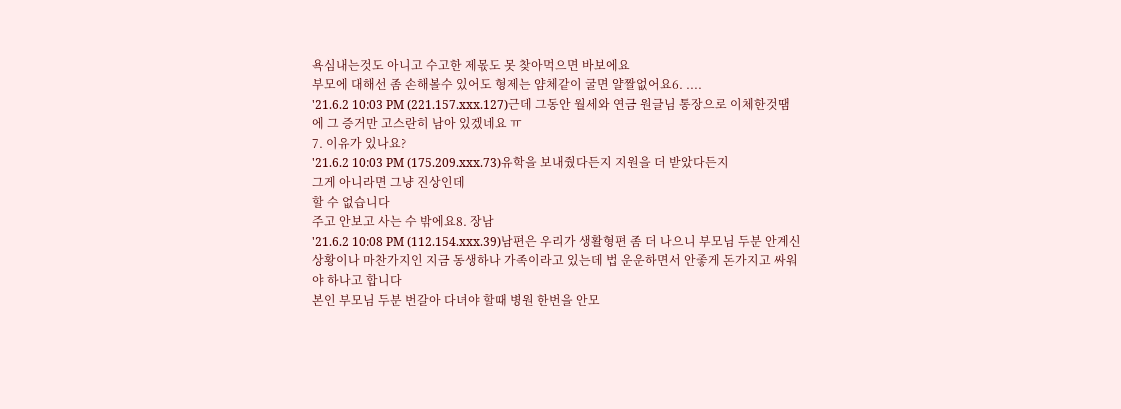욕심내는것도 아니고 수고한 제몫도 못 찾아먹으면 바보에요
부모에 대해선 좀 손해볼수 있어도 형제는 얌체같이 굴면 얄짤없어요6. ....
'21.6.2 10:03 PM (221.157.xxx.127)근데 그동안 월세와 연금 원글님 통장으로 이체한것땜에 그 증거만 고스란히 남아 있겠네요 ㅠ
7. 이유가 있나요?
'21.6.2 10:03 PM (175.209.xxx.73)유학을 보내줬다든지 지원을 더 받았다든지
그게 아니라면 그냥 진상인데
할 수 없습니다
주고 안보고 사는 수 밖에요8. 장남
'21.6.2 10:08 PM (112.154.xxx.39)남편은 우리가 생활형편 좀 더 나으니 부모님 두분 안계신 상황이나 마찬가지인 지금 동생하나 가족이라고 있는데 법 운운하면서 안좋게 돈가지고 싸워야 하나고 합니다
본인 부모님 두분 번갈아 다녀야 할때 병원 한번을 안모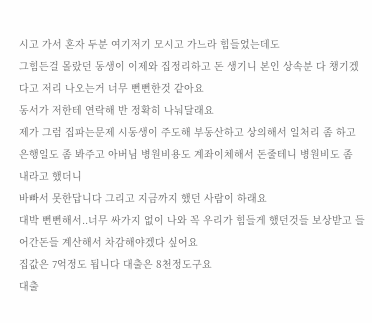시고 가서 혼자 두분 여기저기 모시고 가느라 힘들었는데도
그힘든걸 몰랐던 동생이 이제와 집정리하고 돈 생기니 본인 상속분 다 챙기겠다고 저리 나오는거 너무 뻔뻔한것 같아요
동서가 저한테 연락해 반 정확히 나눠달래요
제가 그럼 집파는문제 시동생이 주도해 부동산하고 상의해서 일처리 좀 하고 은행일도 좀 봐주고 아버님 병원비용도 계좌이체해서 돈줄테니 병원비도 좀 내라고 했더니
바빠서 못한답니다 그리고 지금까지 했던 사람이 하래요
대박 뻔뻔해서..너무 싸가지 없이 나와 꼭 우리가 힘들게 했던것들 보상받고 들어간돈들 계산해서 차감해야겠다 싶어요
집값은 7억정도 됩니다 대출은 8천정도구요
대출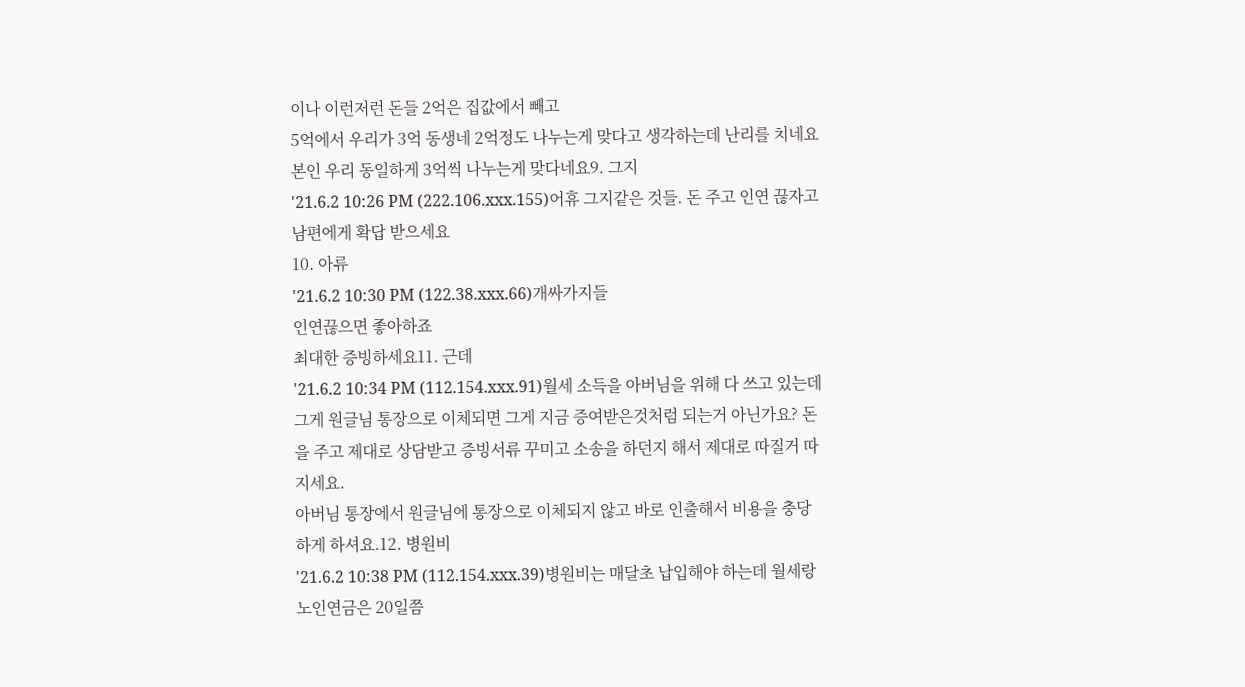이나 이런저런 돈들 2억은 집값에서 빼고
5억에서 우리가 3억 동생네 2억정도 나누는게 맞다고 생각하는데 난리를 치네요
본인 우리 동일하게 3억씩 나누는게 맞다네요9. 그지
'21.6.2 10:26 PM (222.106.xxx.155)어휴 그지같은 것들. 돈 주고 인연 끊자고 남편에게 확답 받으세요
10. 아류
'21.6.2 10:30 PM (122.38.xxx.66)개싸가지들
인연끊으면 좋아하죠
최대한 증빙하세요11. 근데
'21.6.2 10:34 PM (112.154.xxx.91)월세 소득을 아버님을 위해 다 쓰고 있는데 그게 원글님 통장으로 이체되면 그게 지금 증여받은것처럼 되는거 아닌가요? 돈을 주고 제대로 상담받고 증빙서류 꾸미고 소송을 하던지 해서 제대로 따질거 따지세요.
아버님 통장에서 원글님에 통장으로 이체되지 않고 바로 인출해서 비용을 충당하게 하셔요.12. 병원비
'21.6.2 10:38 PM (112.154.xxx.39)병원비는 매달초 납입해야 하는데 월세랑 노인연금은 20일쯤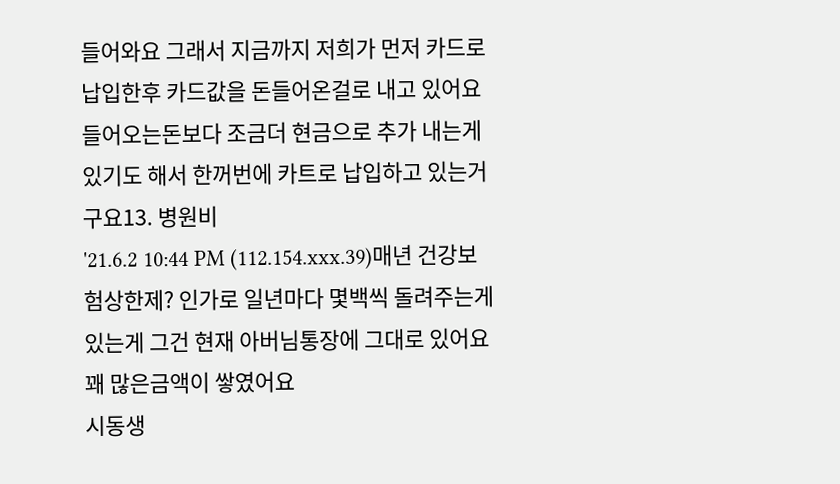들어와요 그래서 지금까지 저희가 먼저 카드로 납입한후 카드값을 돈들어온걸로 내고 있어요
들어오는돈보다 조금더 현금으로 추가 내는게 있기도 해서 한꺼번에 카트로 납입하고 있는거구요13. 병원비
'21.6.2 10:44 PM (112.154.xxx.39)매년 건강보험상한제? 인가로 일년마다 몇백씩 돌려주는게 있는게 그건 현재 아버님통장에 그대로 있어요
꽤 많은금액이 쌓였어요
시동생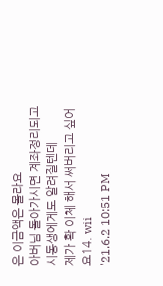은 이금액은 몰라요
아버님 돌아가시면 계좌정리되고 시동생에게도 알려질텐데
제가 확 이체 해서 써버리고 싶어요14. wii
'21.6.2 10:51 PM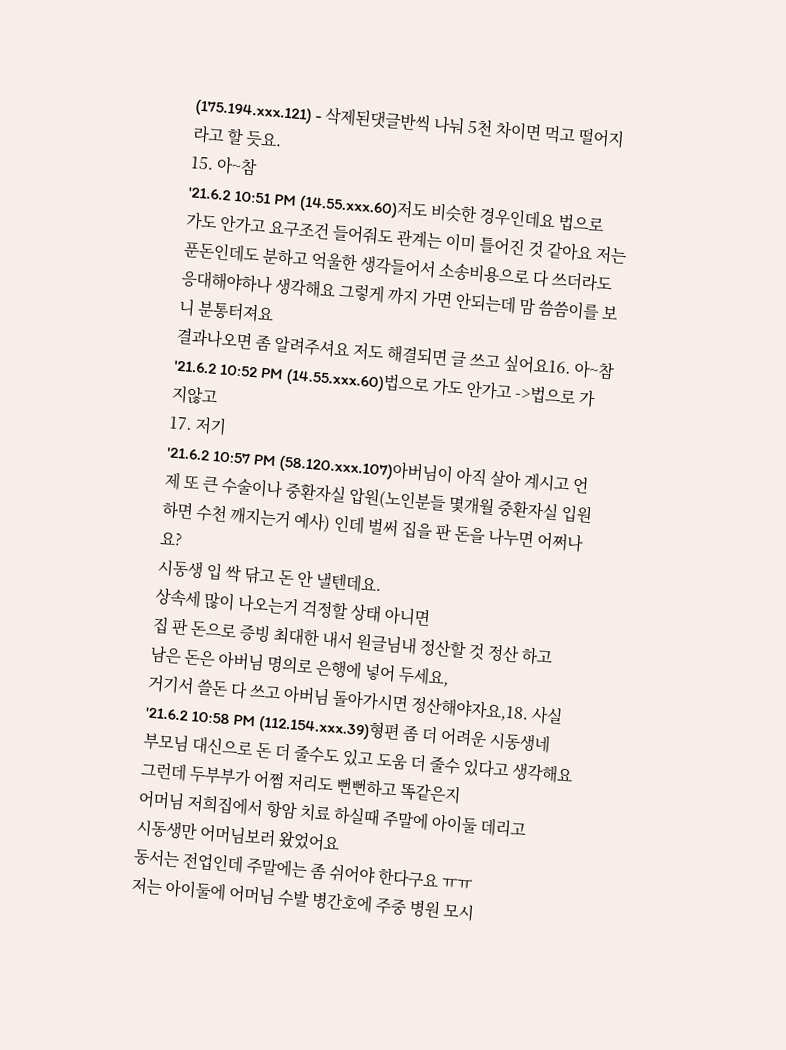(175.194.xxx.121) - 삭제된댓글반씩 나눠 5천 차이면 먹고 떨어지라고 할 듯요.
15. 아~참
'21.6.2 10:51 PM (14.55.xxx.60)저도 비슷한 경우인데요 법으로 가도 안가고 요구조건 들어줘도 관계는 이미 틀어진 것 같아요 저는 푼돈인데도 분하고 억울한 생각들어서 소송비용으로 다 쓰더라도 응대해야하나 생각해요 그렇게 까지 가면 안되는데 맘 씀씀이를 보니 분통터져요
결과나오면 좀 알려주셔요 저도 해결되면 글 쓰고 싶어요16. 아~참
'21.6.2 10:52 PM (14.55.xxx.60)법으로 가도 안가고 ->법으로 가지않고
17. 저기
'21.6.2 10:57 PM (58.120.xxx.107)아버님이 아직 살아 계시고 언제 또 큰 수술이나 중환자실 압원(노인분들 몇개월 중환자실 입원하면 수천 깨지는거 예사) 인데 벌써 집을 판 돈을 나누면 어쩌나요?
시동생 입 싹 닦고 돈 안 낼텐데요.
상속세 많이 나오는거 걱정할 상태 아니면
집 판 돈으로 증빙 최대한 내서 원글님내 정산할 것 정산 하고
남은 돈은 아버님 명의로 은행에 넣어 두세요,
거기서 쓸돈 다 쓰고 아버님 돌아가시면 정산해야자요,18. 사실
'21.6.2 10:58 PM (112.154.xxx.39)형편 좀 더 어려운 시동생네
부모님 대신으로 돈 더 줄수도 있고 도움 더 줄수 있다고 생각해요 그런데 두부부가 어쩜 저리도 뻔뻔하고 똑같은지
어머님 저희집에서 항암 치료 하실때 주말에 아이둘 데리고
시동생만 어머님보러 왔었어요
동서는 전업인데 주말에는 좀 쉬어야 한다구요 ㅠㅠ
저는 아이둘에 어머님 수발 병간호에 주중 병원 모시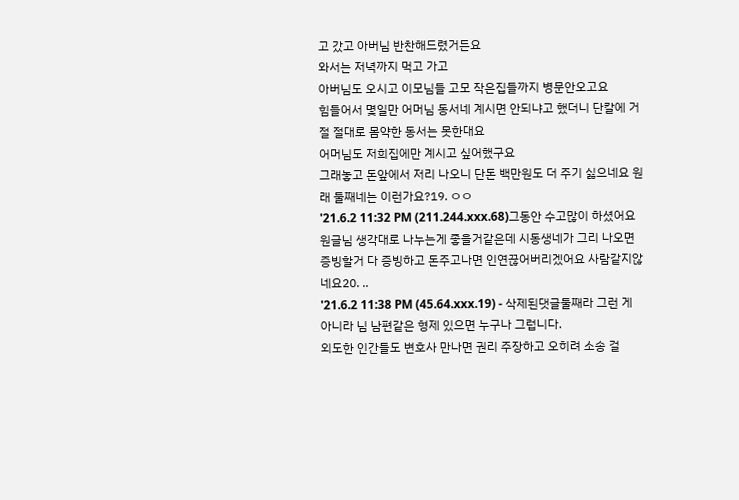고 갔고 아버님 반찬해드렸거든요
와서는 저녁까지 먹고 가고
아버님도 오시고 이모님들 고모 작은집들까지 병문안오고요
힘들어서 몇일만 어머님 동서네 계시면 안되냐고 했더니 단칼에 거절 절대로 몸약한 동서는 못한대요
어머님도 저희집에만 계시고 싶어했구요
그래놓고 돈앞에서 저리 나오니 단돈 백만원도 더 주기 싫으네요 원래 둘째네는 이런가요?19. ㅇㅇ
'21.6.2 11:32 PM (211.244.xxx.68)그동안 수고많이 하셨어요
원글님 생각대로 나누는게 좋을거같은데 시동생네가 그리 나오면 증빙할거 다 증빙하고 돈주고나면 인연끊어버리겠어요 사람같지않네요20. ..
'21.6.2 11:38 PM (45.64.xxx.19) - 삭제된댓글둘째라 그런 게 아니라 님 남편같은 형제 있으면 누구나 그럽니다.
외도한 인간들도 변호사 만나면 권리 주장하고 오히려 소송 걸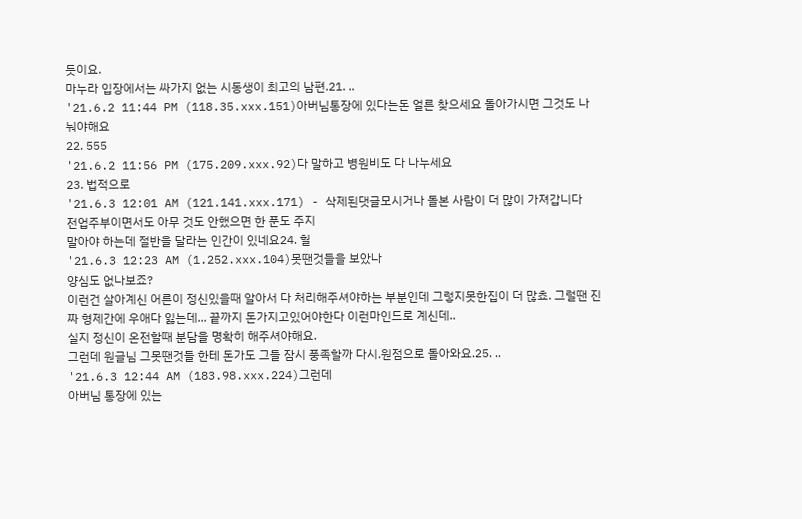듯이요.
마누라 입장에서는 싸가지 없는 시동생이 최고의 남편.21. ..
'21.6.2 11:44 PM (118.35.xxx.151)아버님통장에 있다는돈 얼른 찾으세요 돌아가시면 그것도 나눠야해요
22. 555
'21.6.2 11:56 PM (175.209.xxx.92)다 말하고 병원비도 다 나누세요
23. 법적으로
'21.6.3 12:01 AM (121.141.xxx.171) - 삭제된댓글모시거나 돌본 사람이 더 많이 가져갑니다
전업주부이면서도 아무 것도 안했으면 한 푼도 주지
말아야 하는데 절반을 달라는 인간이 있네요24. 헐
'21.6.3 12:23 AM (1.252.xxx.104)못땐것들을 보았나
양심도 없나보죠?
이런건 살아계신 어른이 정신있을때 알아서 다 처리해주셔야하는 부분인데 그렇지못한집이 더 많쵸. 그럴땐 진짜 형제간에 우애다 잃는데... 끝까지 돈가지고있어야한다 이런마인드로 계신데..
실지 정신이 온전할때 분담을 명확히 해주셔야해요.
그런데 원글님 그못땐것들 한테 돈가도 그들 잠시 풍족할까 다시.원점으로 돌아와요.25. ..
'21.6.3 12:44 AM (183.98.xxx.224)그런데
아버님 통장에 있는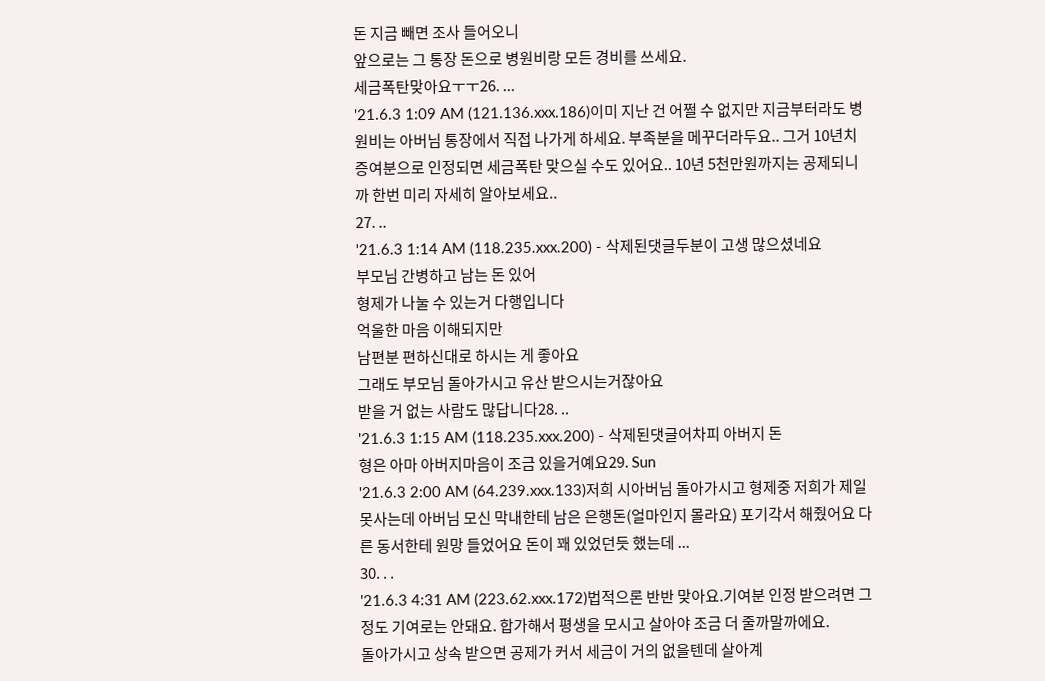돈 지금 빼면 조사 들어오니
앞으로는 그 통장 돈으로 병원비랑 모든 경비를 쓰세요.
세금폭탄맞아요ㅜㅜ26. ...
'21.6.3 1:09 AM (121.136.xxx.186)이미 지난 건 어쩔 수 없지만 지금부터라도 병원비는 아버님 통장에서 직접 나가게 하세요. 부족분을 메꾸더라두요.. 그거 10년치 증여분으로 인정되면 세금폭탄 맞으실 수도 있어요.. 10년 5천만원까지는 공제되니까 한번 미리 자세히 알아보세요..
27. ..
'21.6.3 1:14 AM (118.235.xxx.200) - 삭제된댓글두분이 고생 많으셨네요
부모님 간병하고 남는 돈 있어
형제가 나눌 수 있는거 다행입니다
억울한 마음 이해되지만
남편분 편하신대로 하시는 게 좋아요
그래도 부모님 돌아가시고 유산 받으시는거잖아요
받을 거 없는 사람도 많답니다28. ..
'21.6.3 1:15 AM (118.235.xxx.200) - 삭제된댓글어차피 아버지 돈
형은 아마 아버지마음이 조금 있을거예요29. Sun
'21.6.3 2:00 AM (64.239.xxx.133)저희 시아버님 돌아가시고 형제중 저희가 제일 못사는데 아버님 모신 막내한테 남은 은행돈(얼마인지 몰라요) 포기각서 해줬어요 다른 동서한테 원망 들었어요 돈이 꽤 있었던듯 했는데 ...
30. . .
'21.6.3 4:31 AM (223.62.xxx.172)법적으론 반반 맞아요.기여분 인정 받으려면 그 정도 기여로는 안돼요. 합가해서 평생을 모시고 살아야 조금 더 줄까말까에요.
돌아가시고 상속 받으면 공제가 커서 세금이 거의 없을텐데 살아계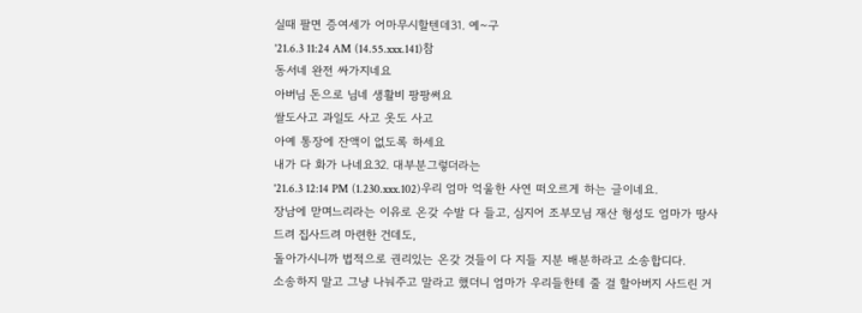실때 팔면 증여세가 어마무시할텐데31. 예~구
'21.6.3 11:24 AM (14.55.xxx.141)참
동서네 완전 싸가지네요
아버님 돈으로 님네 생활비 팡팡써요
쌀도사고 과일도 사고 옷도 사고
아예 통장에 잔액이 없도록 하세요
내가 다 화가 나네요32. 대부분그렇더라는
'21.6.3 12:14 PM (1.230.xxx.102)우리 엄마 억울한 사연 떠오르게 하는 글이네요.
장남에 맏며느리라는 이유로 온갖 수발 다 들고, 심지어 조부모님 재산 형성도 엄마가 땅사드려 집사드려 마련한 건데도,
돌아가시니까 법적으로 권리있는 온갖 것들이 다 지들 지분 배분하라고 소송합디다.
소송하지 말고 그냥 나눠주고 말라고 했더니 엄마가 우리들한테 줄 걸 할아버지 사드린 거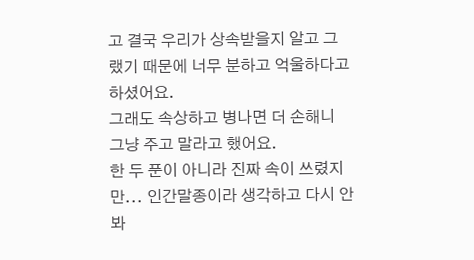고 결국 우리가 상속받을지 알고 그랬기 때문에 너무 분하고 억울하다고 하셨어요.
그래도 속상하고 병나면 더 손해니 그냥 주고 말라고 했어요.
한 두 푼이 아니라 진짜 속이 쓰렸지만... 인간말종이라 생각하고 다시 안 봐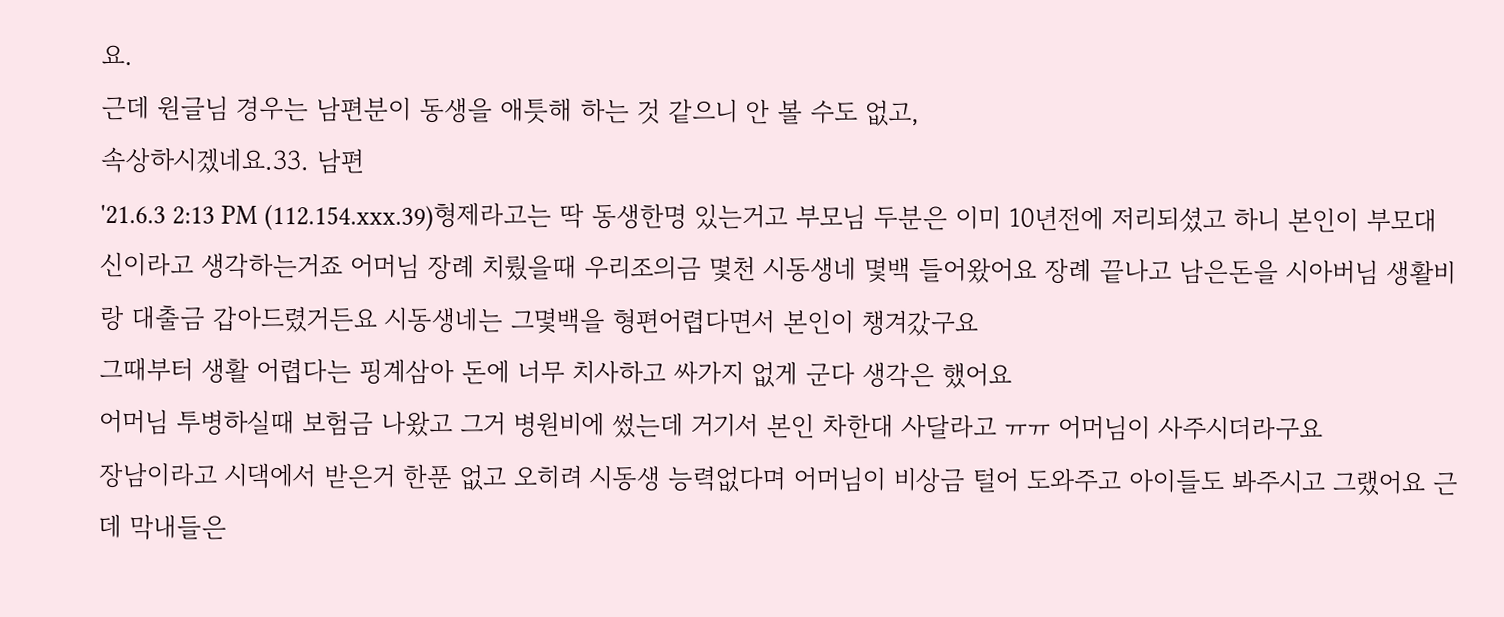요.
근데 원글님 경우는 남편분이 동생을 애틋해 하는 것 같으니 안 볼 수도 없고,
속상하시겠네요.33. 남편
'21.6.3 2:13 PM (112.154.xxx.39)형제라고는 딱 동생한명 있는거고 부모님 두분은 이미 10년전에 저리되셨고 하니 본인이 부모대신이라고 생각하는거죠 어머님 장례 치뤘을때 우리조의금 몇천 시동생네 몇백 들어왔어요 장례 끝나고 남은돈을 시아버님 생활비랑 대출금 갑아드렸거든요 시동생네는 그몇백을 형편어렵다면서 본인이 챙겨갔구요
그때부터 생활 어렵다는 핑계삼아 돈에 너무 치사하고 싸가지 없게 군다 생각은 했어요
어머님 투병하실때 보험금 나왔고 그거 병원비에 썼는데 거기서 본인 차한대 사달라고 ㅠㅠ 어머님이 사주시더라구요
장남이라고 시댁에서 받은거 한푼 없고 오히려 시동생 능력없다며 어머님이 비상금 털어 도와주고 아이들도 봐주시고 그랬어요 근데 막내들은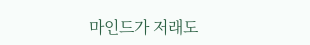마인드가 저래도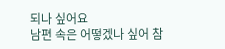되나 싶어요
남편 속은 어떻겠나 싶어 참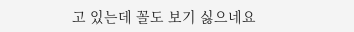고 있는데 꼴도 보기 싫으네요